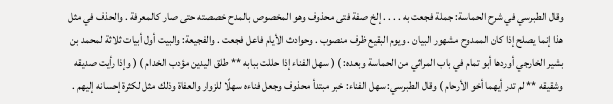وقال الطبرسي في شرح الحماسة: جملة فجعت به . . . . إلخ صفة فتى محذوف وهو المخصوص بالمدح خصصته حتى صار كالمعرفة . والحذف في مثل هذا إنما يصلح إذا كان الممدوح مشهور البيان . ويوم البقيع ظرف منصوب . وحوادث الأيام فاعل فجعت . والفجيعة: والبيت أول أبيات ثلاثة لمحمد بن بشير الخارجي أوردها أبو تمام في باب المراثي من الحماسة وبعده: ) ( سهل الفناء إذا حللت ببابه ** طلق اليدين مؤدب الخدام ) ( وإذا رأيت صديقه وشقيقه ** لم تدر أيهما أخو الأرحام ) وقال الطبرسي: سهل الفناء: خبر مبتدأ محذوف وجعل فناءه سهلًا للزوار والعفاة وذلك مثل لكثرة إحسانه إليهم .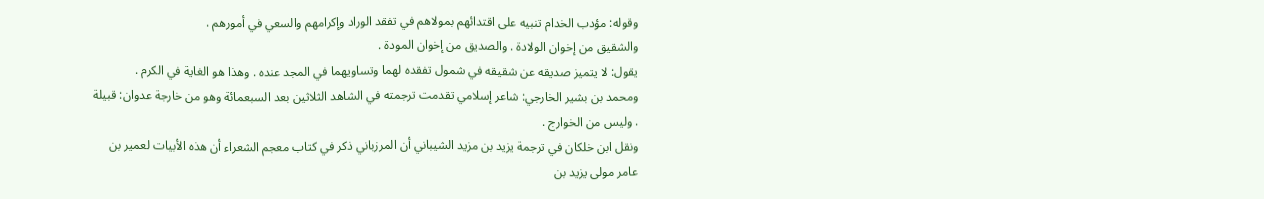وقوله: مؤدب الخدام تنبيه على اقتدائهم بمولاهم في تفقد الوراد وإكرامهم والسعي في أمورهم .
والشقيق من إخوان الولادة . والصديق من إخوان المودة .
يقول: لا يتميز صديقه عن شقيقه في شمول تفقده لهما وتساويهما في المجد عنده . وهذا هو الغاية في الكرم .
ومحمد بن بشير الخارجي: شاعر إسلامي تقدمت ترجمته في الشاهد الثلاثين بعد السبعمائة وهو من خارجة عدوان: قبيلة . وليس من الخوارج .
ونقل ابن خلكان في ترجمة يزيد بن مزيد الشيباني أن المرزباني ذكر في كتاب معجم الشعراء أن هذه الأبيات لعمير بن عامر مولى يزيد بن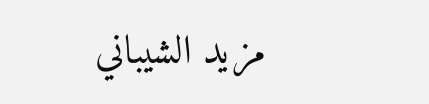مزيد الشيباني